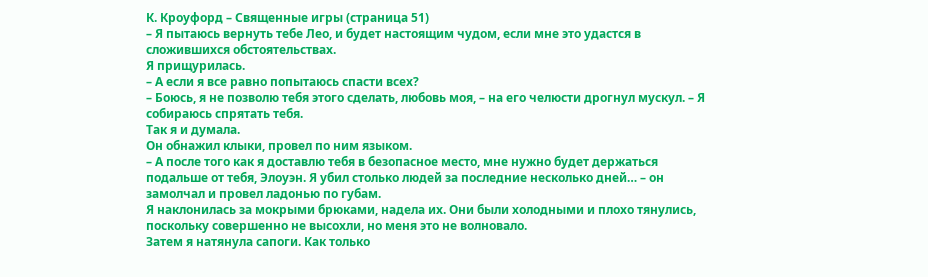К. Кроуфорд – Священные игры (страница 51)
– Я пытаюсь вернуть тебе Лео, и будет настоящим чудом, если мне это удастся в сложившихся обстоятельствах.
Я прищурилась.
– А если я все равно попытаюсь спасти всех?
– Боюсь, я не позволю тебя этого сделать, любовь моя, – на его челюсти дрогнул мускул. – Я собираюсь спрятать тебя.
Так я и думала.
Он обнажил клыки, провел по ним языком.
– А после того как я доставлю тебя в безопасное место, мне нужно будет держаться подальше от тебя, Элоуэн. Я убил столько людей за последние несколько дней… – он замолчал и провел ладонью по губам.
Я наклонилась за мокрыми брюками, надела их. Они были холодными и плохо тянулись, поскольку совершенно не высохли, но меня это не волновало.
Затем я натянула сапоги. Как только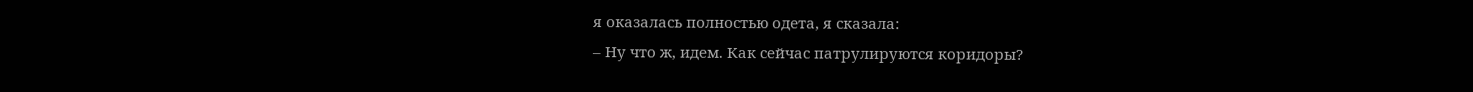я оказалась полностью одета, я сказала:
– Ну что ж, идем. Как сейчас патрулируются коридоры?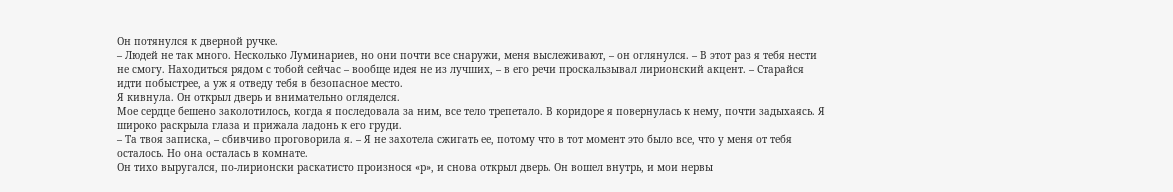Он потянулся к дверной ручке.
– Людей не так много. Несколько Луминариев, но они почти все снаружи, меня выслеживают, – он оглянулся. – В этот раз я тебя нести не смогу. Находиться рядом с тобой сейчас – вообще идея не из лучших, – в его речи проскальзывал лирионский акцент. – Старайся идти побыстрее, а уж я отведу тебя в безопасное место.
Я кивнула. Он открыл дверь и внимательно огляделся.
Мое сердце бешено заколотилось, когда я последовала за ним, все тело трепетало. В коридоре я повернулась к нему, почти задыхаясь. Я широко раскрыла глаза и прижала ладонь к его груди.
– Та твоя записка, – сбивчиво проговорила я. – Я не захотела сжигать ее, потому что в тот момент это было все, что у меня от тебя осталось. Но она осталась в комнате.
Он тихо выругался, по-лирионски раскатисто произнося «р», и снова открыл дверь. Он вошел внутрь, и мои нервы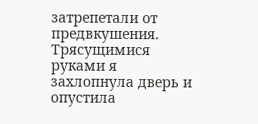затрепетали от предвкушения.
Трясущимися руками я захлопнула дверь и опустила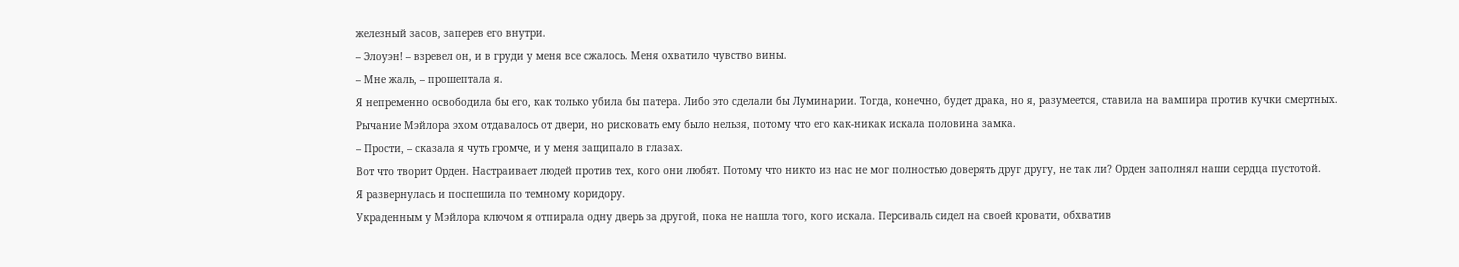железный засов, заперев его внутри.
– Элоуэн! – взревел он, и в груди у меня все сжалось. Меня охватило чувство вины.
– Мне жаль, – прошептала я.
Я непременно освободила бы его, как только убила бы патера. Либо это сделали бы Луминарии. Тогда, конечно, будет драка, но я, разумеется, ставила на вампира против кучки смертных.
Рычание Мэйлора эхом отдавалось от двери, но рисковать ему было нельзя, потому что его как-никак искала половина замка.
– Прости, – сказала я чуть громче, и у меня защипало в глазах.
Вот что творит Орден. Настраивает людей против тех, кого они любят. Потому что никто из нас не мог полностью доверять друг другу, не так ли? Орден заполнял наши сердца пустотой.
Я развернулась и поспешила по темному коридору.
Украденным у Мэйлора ключом я отпирала одну дверь за другой, пока не нашла того, кого искала. Персиваль сидел на своей кровати, обхватив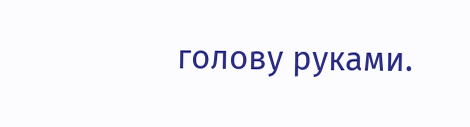голову руками.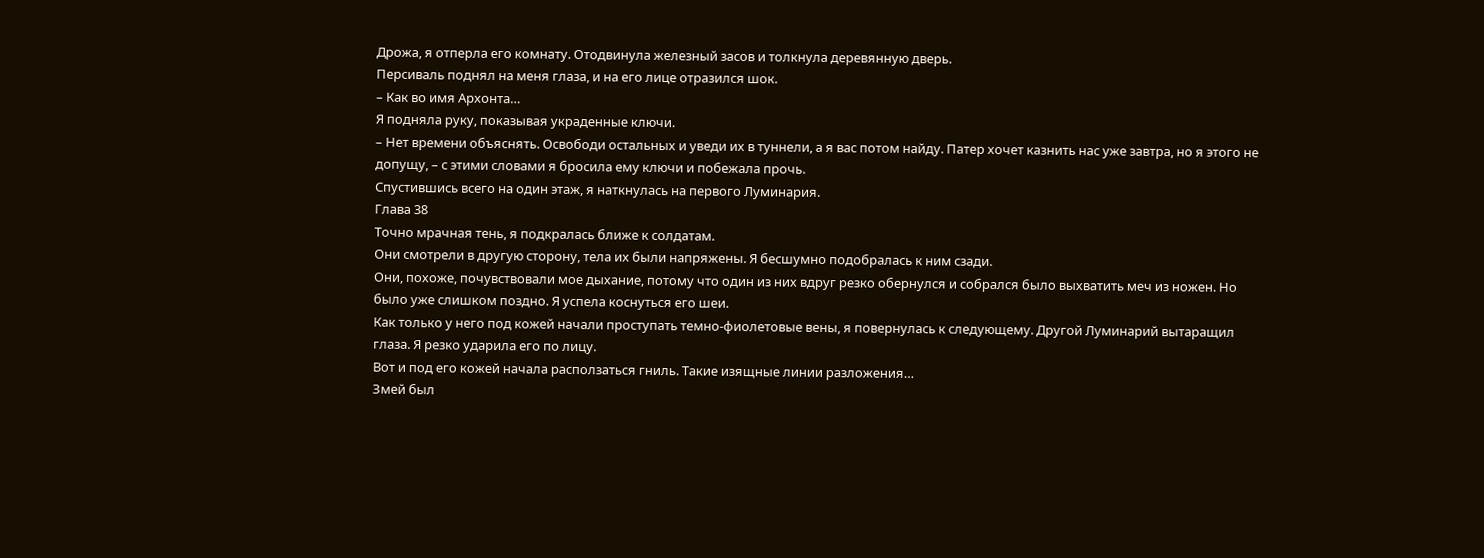Дрожа, я отперла его комнату. Отодвинула железный засов и толкнула деревянную дверь.
Персиваль поднял на меня глаза, и на его лице отразился шок.
– Как во имя Архонта…
Я подняла руку, показывая украденные ключи.
– Нет времени объяснять. Освободи остальных и уведи их в туннели, а я вас потом найду. Патер хочет казнить нас уже завтра, но я этого не допущу, – с этими словами я бросила ему ключи и побежала прочь.
Спустившись всего на один этаж, я наткнулась на первого Луминария.
Глава 38
Точно мрачная тень, я подкралась ближе к солдатам.
Они смотрели в другую сторону, тела их были напряжены. Я бесшумно подобралась к ним сзади.
Они, похоже, почувствовали мое дыхание, потому что один из них вдруг резко обернулся и собрался было выхватить меч из ножен. Но было уже слишком поздно. Я успела коснуться его шеи.
Как только у него под кожей начали проступать темно-фиолетовые вены, я повернулась к следующему. Другой Луминарий вытаращил глаза. Я резко ударила его по лицу.
Вот и под его кожей начала расползаться гниль. Такие изящные линии разложения…
Змей был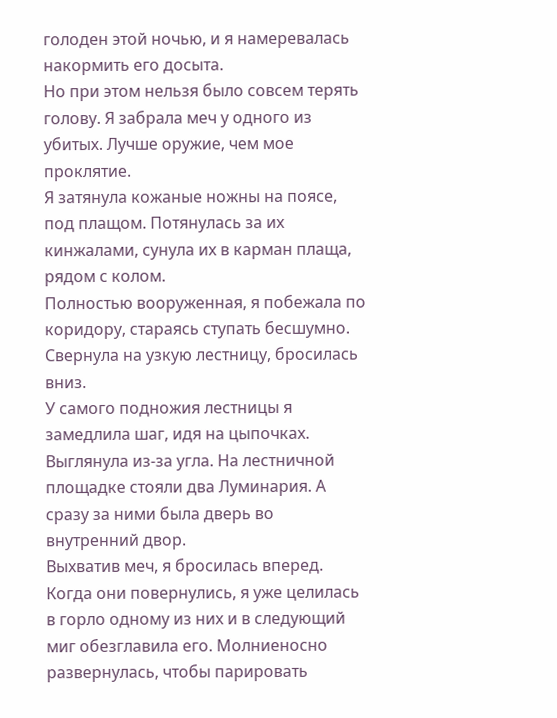голоден этой ночью, и я намеревалась накормить его досыта.
Но при этом нельзя было совсем терять голову. Я забрала меч у одного из убитых. Лучше оружие, чем мое проклятие.
Я затянула кожаные ножны на поясе, под плащом. Потянулась за их кинжалами, сунула их в карман плаща, рядом с колом.
Полностью вооруженная, я побежала по коридору, стараясь ступать бесшумно. Свернула на узкую лестницу, бросилась вниз.
У самого подножия лестницы я замедлила шаг, идя на цыпочках. Выглянула из-за угла. На лестничной площадке стояли два Луминария. А сразу за ними была дверь во внутренний двор.
Выхватив меч, я бросилась вперед. Когда они повернулись, я уже целилась в горло одному из них и в следующий миг обезглавила его. Молниеносно развернулась, чтобы парировать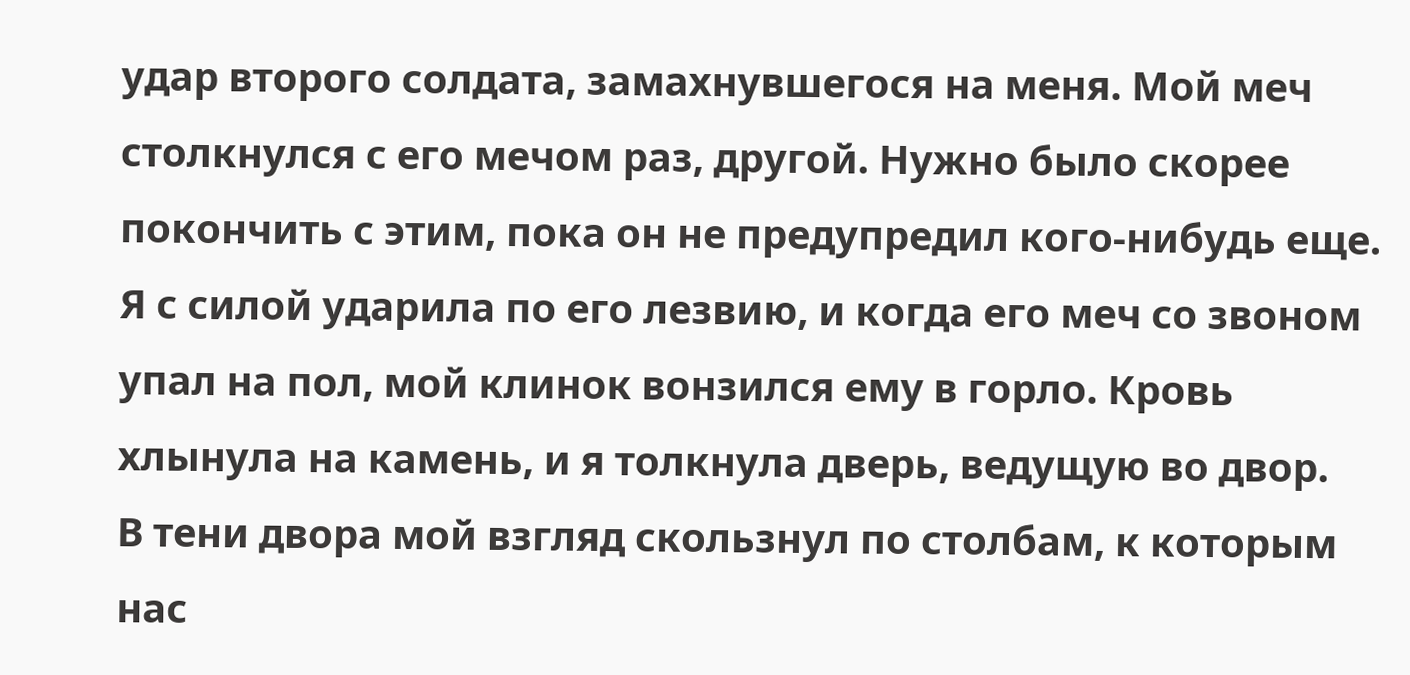удар второго солдата, замахнувшегося на меня. Мой меч столкнулся с его мечом раз, другой. Нужно было скорее покончить с этим, пока он не предупредил кого-нибудь еще.
Я с силой ударила по его лезвию, и когда его меч со звоном упал на пол, мой клинок вонзился ему в горло. Кровь хлынула на камень, и я толкнула дверь, ведущую во двор.
В тени двора мой взгляд скользнул по столбам, к которым нас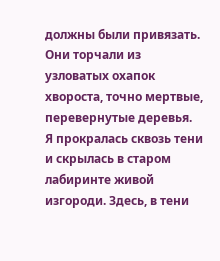должны были привязать. Они торчали из узловатых охапок хвороста, точно мертвые, перевернутые деревья.
Я прокралась сквозь тени и скрылась в старом лабиринте живой изгороди. Здесь, в тени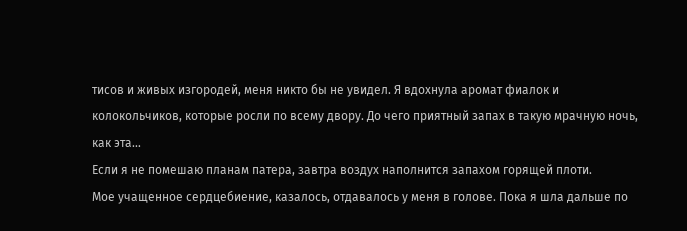тисов и живых изгородей, меня никто бы не увидел. Я вдохнула аромат фиалок и колокольчиков, которые росли по всему двору. До чего приятный запах в такую мрачную ночь, как эта…
Если я не помешаю планам патера, завтра воздух наполнится запахом горящей плоти.
Мое учащенное сердцебиение, казалось, отдавалось у меня в голове. Пока я шла дальше по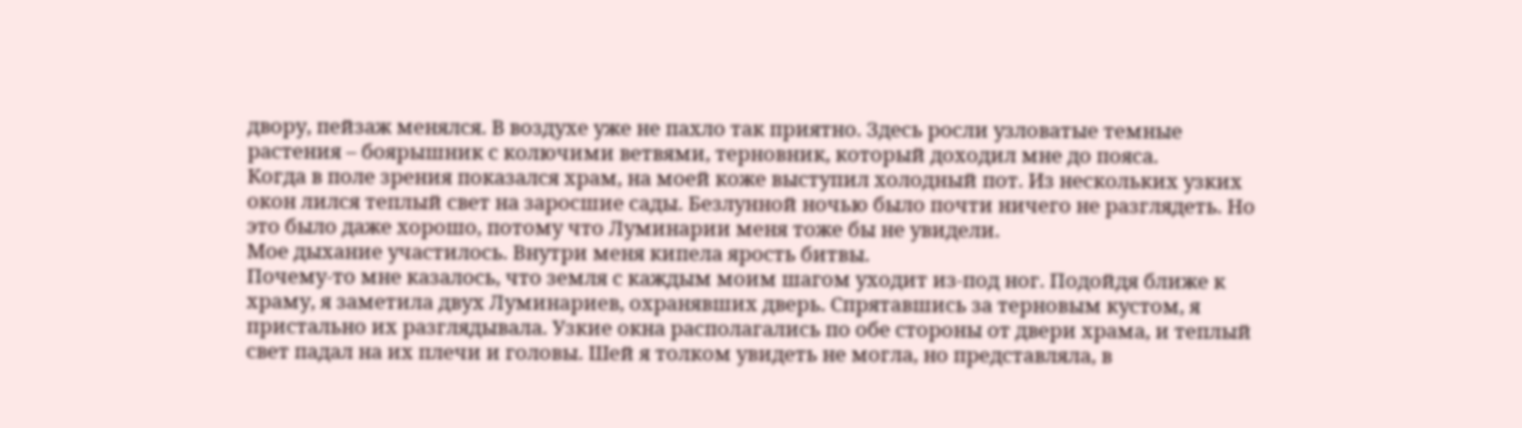двору, пейзаж менялся. В воздухе уже не пахло так приятно. Здесь росли узловатые темные растения – боярышник с колючими ветвями, терновник, который доходил мне до пояса.
Когда в поле зрения показался храм, на моей коже выступил холодный пот. Из нескольких узких окон лился теплый свет на заросшие сады. Безлунной ночью было почти ничего не разглядеть. Но это было даже хорошо, потому что Луминарии меня тоже бы не увидели.
Мое дыхание участилось. Внутри меня кипела ярость битвы.
Почему-то мне казалось, что земля с каждым моим шагом уходит из-под ног. Подойдя ближе к храму, я заметила двух Луминариев, охранявших дверь. Спрятавшись за терновым кустом, я пристально их разглядывала. Узкие окна располагались по обе стороны от двери храма, и теплый свет падал на их плечи и головы. Шей я толком увидеть не могла, но представляла, в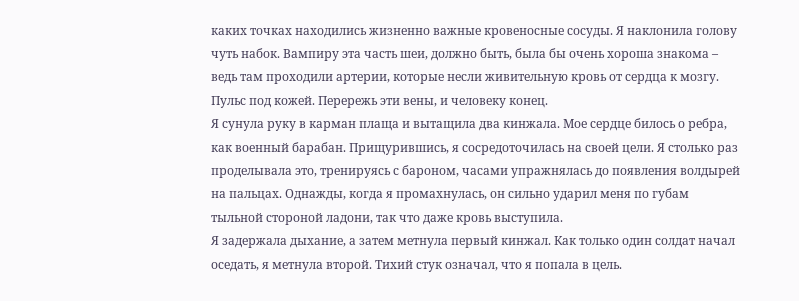каких точках находились жизненно важные кровеносные сосуды. Я наклонила голову чуть набок. Вампиру эта часть шеи, должно быть, была бы очень хороша знакома – ведь там проходили артерии, которые несли живительную кровь от сердца к мозгу. Пульс под кожей. Перережь эти вены, и человеку конец.
Я сунула руку в карман плаща и вытащила два кинжала. Мое сердце билось о ребра, как военный барабан. Прищурившись, я сосредоточилась на своей цели. Я столько раз проделывала это, тренируясь с бароном, часами упражнялась до появления волдырей на пальцах. Однажды, когда я промахнулась, он сильно ударил меня по губам тыльной стороной ладони, так что даже кровь выступила.
Я задержала дыхание, а затем метнула первый кинжал. Как только один солдат начал оседать, я метнула второй. Тихий стук означал, что я попала в цель.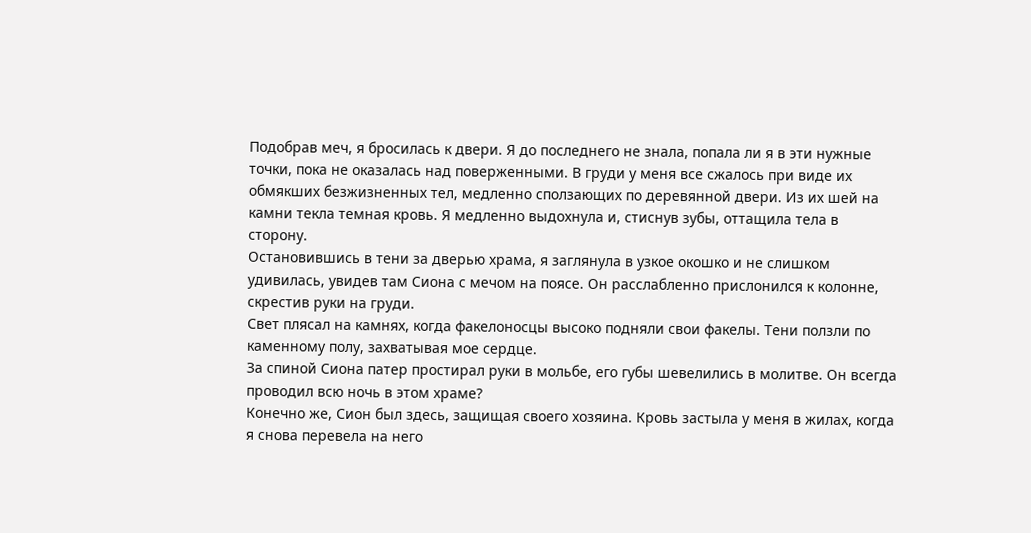Подобрав меч, я бросилась к двери. Я до последнего не знала, попала ли я в эти нужные точки, пока не оказалась над поверженными. В груди у меня все сжалось при виде их обмякших безжизненных тел, медленно сползающих по деревянной двери. Из их шей на камни текла темная кровь. Я медленно выдохнула и, стиснув зубы, оттащила тела в сторону.
Остановившись в тени за дверью храма, я заглянула в узкое окошко и не слишком удивилась, увидев там Сиона с мечом на поясе. Он расслабленно прислонился к колонне, скрестив руки на груди.
Свет плясал на камнях, когда факелоносцы высоко подняли свои факелы. Тени ползли по каменному полу, захватывая мое сердце.
За спиной Сиона патер простирал руки в мольбе, его губы шевелились в молитве. Он всегда проводил всю ночь в этом храме?
Конечно же, Сион был здесь, защищая своего хозяина. Кровь застыла у меня в жилах, когда я снова перевела на него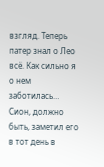взгляд. Теперь патер знал о Лео всё. Как сильно я о нем заботилась… Сион, должно быть, заметил его в тот день в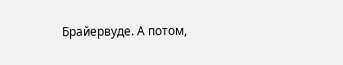Брайервуде. А потом,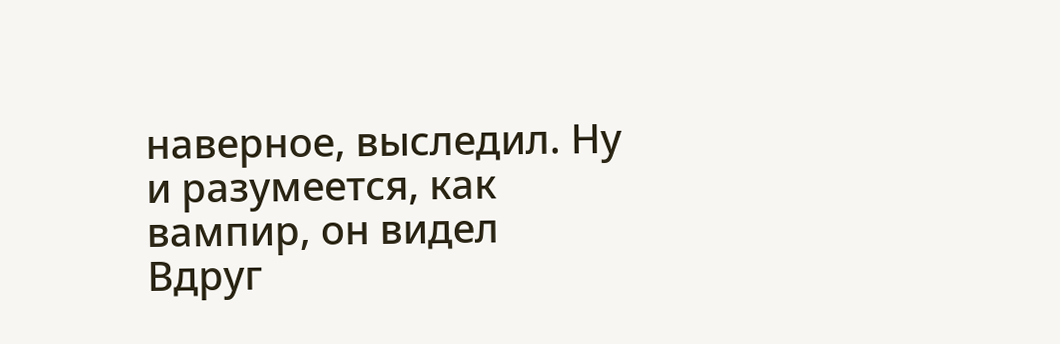наверное, выследил. Ну и разумеется, как вампир, он видел
Вдруг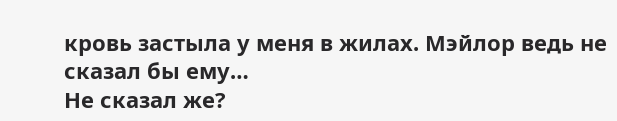кровь застыла у меня в жилах. Мэйлор ведь не сказал бы ему…
Не сказал же?